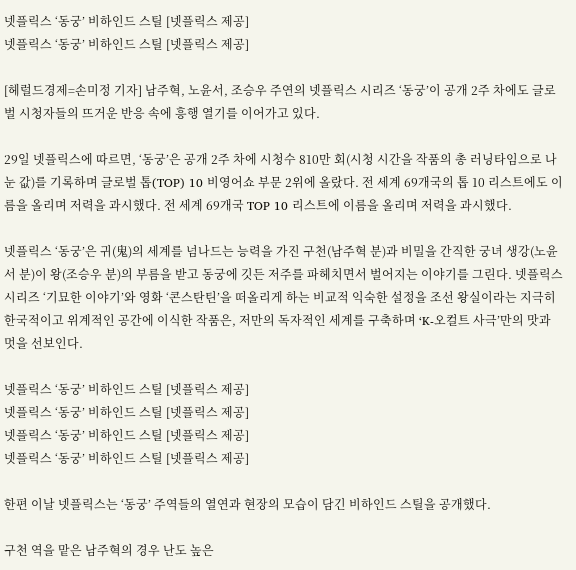넷플릭스 ‘동궁’ 비하인드 스틸 [넷플릭스 제공]
넷플릭스 ‘동궁’ 비하인드 스틸 [넷플릭스 제공]

[헤럴드경제=손미정 기자] 남주혁, 노윤서, 조승우 주연의 넷플릭스 시리즈 ‘동궁’이 공개 2주 차에도 글로벌 시청자들의 뜨거운 반응 속에 흥행 열기를 이어가고 있다.

29일 넷플릭스에 따르면, ‘동궁’은 공개 2주 차에 시청수 810만 회(시청 시간을 작품의 총 러닝타임으로 나눈 값)를 기록하며 글로벌 톱(TOP) 10 비영어쇼 부문 2위에 올랐다. 전 세계 69개국의 톱 10 리스트에도 이름을 올리며 저력을 과시했다. 전 세계 69개국 TOP 10 리스트에 이름을 올리며 저력을 과시했다.

넷플릭스 ‘동궁’은 귀(⻤)의 세계를 넘나드는 능력을 가진 구천(남주혁 분)과 비밀을 간직한 궁녀 생강(노윤서 분)이 왕(조승우 분)의 부름을 받고 동궁에 깃든 저주를 파헤치면서 벌어지는 이야기를 그린다. 넷플릭스 시리즈 ‘기묘한 이야기’와 영화 ‘콘스탄틴’을 떠올리게 하는 비교적 익숙한 설정을 조선 왕실이라는 지극히 한국적이고 위계적인 공간에 이식한 작품은, 저만의 독자적인 세계를 구축하며 ‘K-오컬트 사극’만의 맛과 멋을 선보인다.

넷플릭스 ‘동궁’ 비하인드 스틸 [넷플릭스 제공]
넷플릭스 ‘동궁’ 비하인드 스틸 [넷플릭스 제공]
넷플릭스 ‘동궁’ 비하인드 스틸 [넷플릭스 제공]
넷플릭스 ‘동궁’ 비하인드 스틸 [넷플릭스 제공]

한편 이날 넷플릭스는 ‘동궁’ 주역들의 열연과 현장의 모습이 담긴 비하인드 스틸을 공개했다.

구천 역을 맡은 남주혁의 경우 난도 높은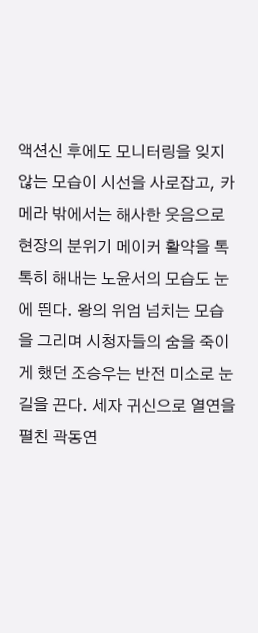액션신 후에도 모니터링을 잊지 않는 모습이 시선을 사로잡고, 카메라 밖에서는 해사한 웃음으로 현장의 분위기 메이커 활약을 톡톡히 해내는 노윤서의 모습도 눈에 띈다. 왕의 위엄 넘치는 모습을 그리며 시청자들의 숨을 죽이게 했던 조승우는 반전 미소로 눈길을 끈다. 세자 귀신으로 열연을 펼친 곽동연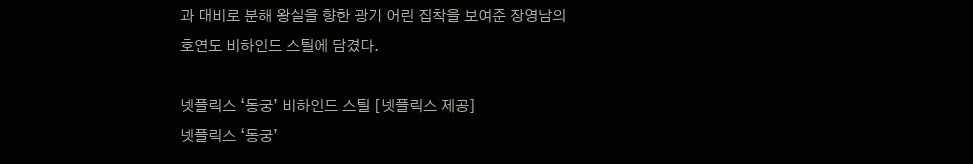과 대비로 분해 왕실을 향한 광기 어린 집착을 보여준 장영남의 호연도 비하인드 스틸에 담겼다.

넷플릭스 ‘동궁’ 비하인드 스틸 [넷플릭스 제공]
넷플릭스 ‘동궁’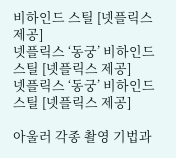비하인드 스틸 [넷플릭스 제공]
넷플릭스 ‘동궁’ 비하인드 스틸 [넷플릭스 제공]
넷플릭스 ‘동궁’ 비하인드 스틸 [넷플릭스 제공]

아울러 각종 촬영 기법과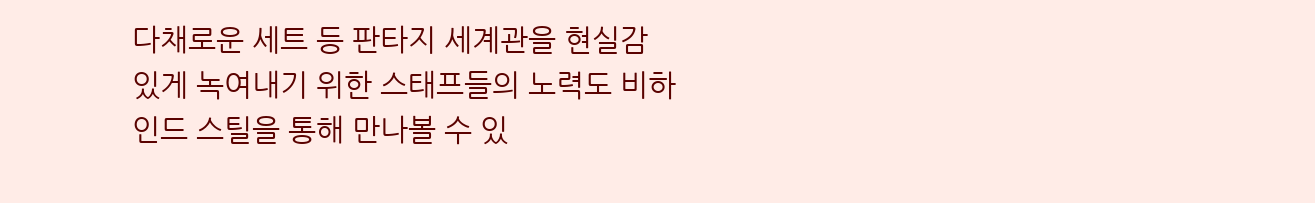다채로운 세트 등 판타지 세계관을 현실감 있게 녹여내기 위한 스태프들의 노력도 비하인드 스틸을 통해 만나볼 수 있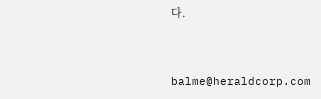다.


balme@heraldcorp.com